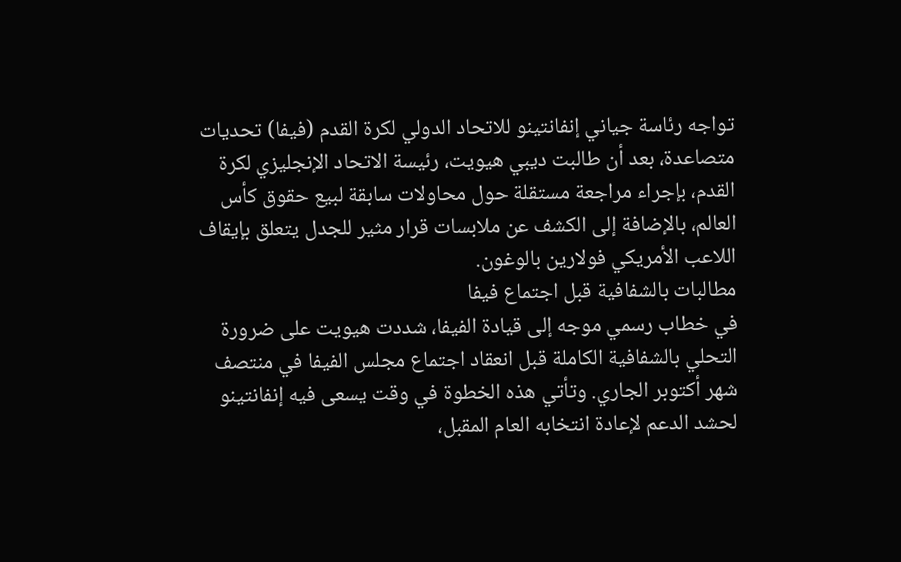تواجه رئاسة جياني إنفانتينو للاتحاد الدولي لكرة القدم (فيفا) تحديات متصاعدة، بعد أن طالبت ديبي هيويت، رئيسة الاتحاد الإنجليزي لكرة القدم، بإجراء مراجعة مستقلة حول محاولات سابقة لبيع حقوق كأس العالم، بالإضافة إلى الكشف عن ملابسات قرار مثير للجدل يتعلق بإيقاف اللاعب الأمريكي فولارين بالوغون.
مطالبات بالشفافية قبل اجتماع فيفا
في خطاب رسمي موجه إلى قيادة الفيفا، شددت هيويت على ضرورة التحلي بالشفافية الكاملة قبل انعقاد اجتماع مجلس الفيفا في منتصف شهر أكتوبر الجاري. وتأتي هذه الخطوة في وقت يسعى فيه إنفانتينو لحشد الدعم لإعادة انتخابه العام المقبل،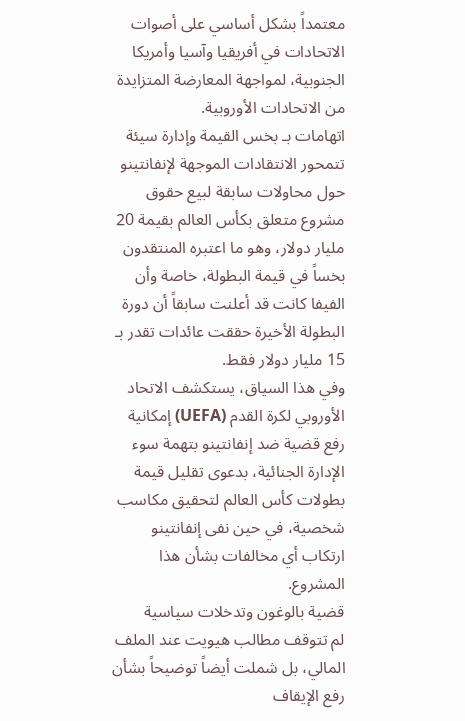معتمداً بشكل أساسي على أصوات الاتحادات في أفريقيا وآسيا وأمريكا الجنوبية، لمواجهة المعارضة المتزايدة من الاتحادات الأوروبية.
اتهامات بـ بخس القيمة وإدارة سيئة
تتمحور الانتقادات الموجهة لإنفانتينو حول محاولات سابقة لبيع حقوق مشروع متعلق بكأس العالم بقيمة 20 مليار دولار، وهو ما اعتبره المنتقدون بخساً في قيمة البطولة، خاصة وأن الفيفا كانت قد أعلنت سابقاً أن دورة البطولة الأخيرة حققت عائدات تقدر بـ 15 مليار دولار فقط.
وفي هذا السياق، يستكشف الاتحاد الأوروبي لكرة القدم (UEFA) إمكانية رفع قضية ضد إنفانتينو بتهمة سوء الإدارة الجنائية، بدعوى تقليل قيمة بطولات كأس العالم لتحقيق مكاسب شخصية، في حين نفى إنفانتينو ارتكاب أي مخالفات بشأن هذا المشروع.
قضية بالوغون وتدخلات سياسية
لم تتوقف مطالب هيويت عند الملف المالي، بل شملت أيضاً توضيحاً بشأن رفع الإيقاف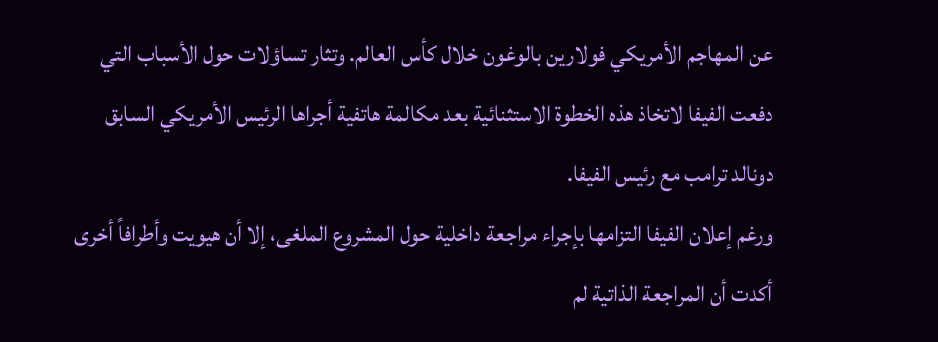عن المهاجم الأمريكي فولارين بالوغون خلال كأس العالم. وتثار تساؤلات حول الأسباب التي دفعت الفيفا لاتخاذ هذه الخطوة الاستثنائية بعد مكالمة هاتفية أجراها الرئيس الأمريكي السابق دونالد ترامب مع رئيس الفيفا.
ورغم إعلان الفيفا التزامها بإجراء مراجعة داخلية حول المشروع الملغى، إلا أن هيويت وأطرافاً أخرى أكدت أن المراجعة الذاتية لم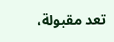تعد مقبولة،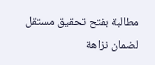مطالبة بفتح تحقيق مستقل لضمان نزاهة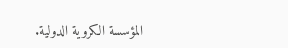المؤسسة الكروية الدولية.